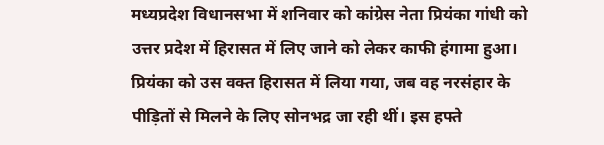मध्यप्रदेश विधानसभा में शनिवार को कांग्रेस नेता प्रियंका गांधी को उत्तर प्रदेश में हिरासत में लिए जाने को लेकर काफी हंगामा हुआ। प्रियंका को उस वक्त हिरासत में लिया गया, जब वह नरसंहार के पीड़ितों से मिलने के लिए सोनभद्र जा रही थीं। इस हफ्ते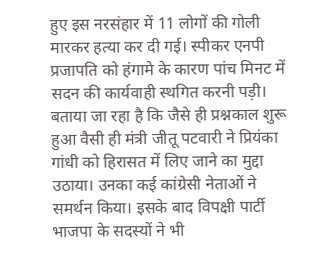हुए इस नरसंहार में 11 लोगों की गोली मारकर हत्या कर दी गई। स्पीकर एनपी प्रजापति को हंगामे के कारण पांच मिनट में सदन की कार्यवाही स्थगित करनी पड़ी।
बताया जा रहा है कि जैसे ही प्रश्नकाल शुरू हुआ वैसी ही मंत्री जीतू पटवारी ने प्रियंका गांधी को हिरासत में लिए जाने का मुद्दा उठाया। उनका कई कांग्रेसी नेताओं ने समर्थन किया। इसके बाद विपक्षी पार्टी भाजपा के सदस्यों ने भी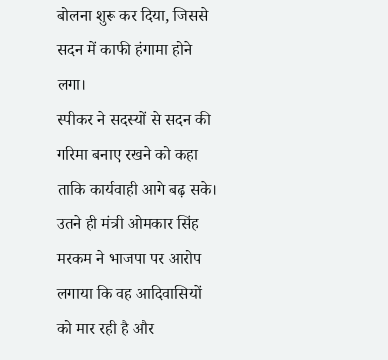बोलना शुरू कर दिया, जिससे सदन में काफी हंगामा होने लगा।
स्पीकर ने सदस्यों से सदन की गरिमा बनाए रखने को कहा ताकि कार्यवाही आगे बढ़ सके। उतने ही मंत्री ओमकार सिंह मरकम ने भाजपा पर आरोप लगाया कि वह आदिवासियों को मार रही है और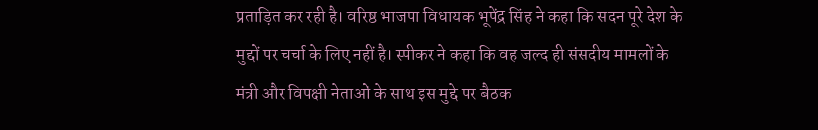प्रताड़ित कर रही है। वरिष्ठ भाजपा विधायक भूपेंद्र सिंह ने कहा कि सदन पूरे देश के मुद्दों पर चर्चा के लिए नहीं है। स्पीकर ने कहा कि वह जल्द ही संसदीय मामलों के मंत्री और विपक्षी नेताओं के साथ इस मुद्दे पर बैठक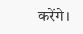करेंगे।